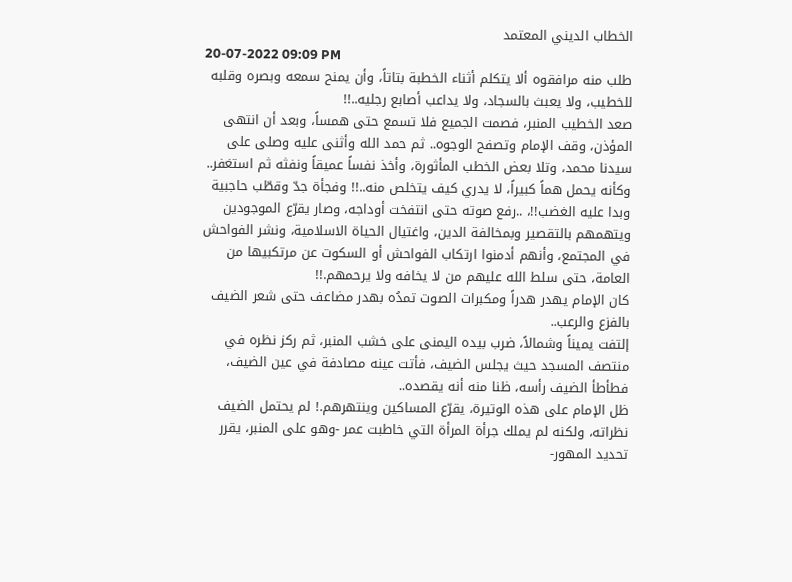الخطاب الديني المعتمد
20-07-2022 09:09 PM
طلب منه مرافقوه ألا يتكلم أثناء الخطبة بتاتاً، وأن يمنح سمعه وبصره وقلبه للخطيب، ولا يعبث بالسجاد، ولا يداعب أصابع رجليه..!!
صعد الخطيب المنبر، فصمت الجميع فلا تسمع حتى همساً، وبعد أن انتهى المؤذن، وقف الإمام وتصفح الوجوه.. ثم حمد الله وأثنى عليه وصلى على سيدنا محمد، وتلا بعض الخطب المأثورة، وأخذ نفساً عميقاً ونفثه ثم استغفر.. وكأنه يحمل هماً كبيراً، لا يدري كيف يتخلص منه..!! وفجأة جدّ وقطّب حاجبية وبدا عليه الغضب!!، ..رفع صوته حتى انتفخت أوداجه، وصار يقرّع الموجودين ويتهمهم بالتقصير وبمخالفة الدين، واغتيال الحياة الاسلامية، ونشر الفواحش في المجتمع، وأنهم أدمنوا ارتكاب الفواحش أو السكوت عن مرتكبيها من العامة، حتى سلط الله عليهم من لا يخافه ولا يرحمهم.!!
كان الإمام يهدر هدراً ومكبرات الصوت تمدُه بهدر مضاعف حتى شعر الضيف بالفزع والرعب..
إلتفت يميناً وشمالاً، ضرب بيده اليمنى على خشب المنبر، ثم ركز نظره في منتصف المسجد حيث يجلس الضيف، فأتت عينه مصادفة في عين الضيف، فطأطأ الضيف رأسه، ظنا منه أنه يقصده..
ظل الإمام على هذه الوتيرة، يقرّع المساكين وينتهرهم.! لم يحتمل الضيف نظراته، ولكنه لم يملك جرأة المرأة التي خاطبت عمر -وهو على المنبر، يقرر تحديد المهور-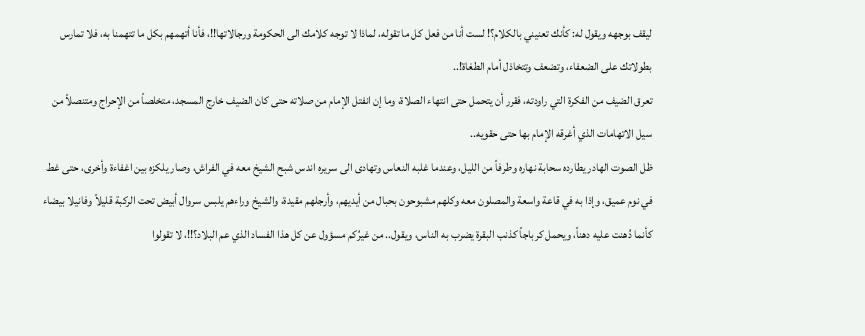ليقف بوجهه ويقول له: كأنك تعنيني بالكلام؟! لست أنا من فعل كل ما تقوله، لماذا لا توجه كلامك الى الحكومة ورجالاتها!!، فأنا أتهمهم بكل ما تتهمنا به، فلا تمارس بطولاتك على الضعفاء، وتضعف وتتخاذل أمام الطغاة!..
تعرق الضيف من الفكرة التي راودته، فقرر أن يتحمل حتى انتهاء الصلاة، وما إن انفتل الإمام من صلاته حتى كان الضيف خارج المسجد، متخلصاً من الإحراج ومتنصلاً من سيل الاتهامات الذي أغرقه الإمام بها حتى حقويه..
ظل الصوت الهادر يطارده سحابة نهاره وطرفاً من الليل، وعندما غلبه النعاس وتهادى الى سريره اندس شبح الشيخ معه في الفراش، وصار يلكزه بين اغفاءة وأخرى، حتى غط في نوم عميق، وإذا به في قاعة واسعة والمصلون معه وكلهم مشبوحون بحبال من أيديهم، وأرجلهم مقيدة، والشيخ وراءهم يلبس سروال أبيض تحت الركبة قليلاً وفانيلا بيضاء كأنما دُهنت عليه دهناً، ويحمل كرباجاً كذنب البقرة يضرب به الناس، ويقول.. من غيرُكم مسؤول عن كل هذا الفساد الذي عم البلاد؟!!، لا تقولوا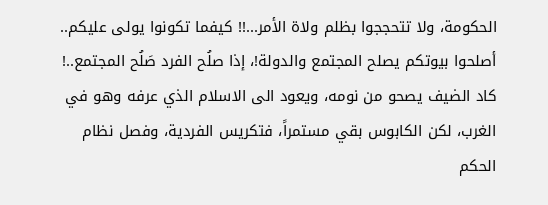الحكومة، ولا تتحججوا بظلم ولاة الأمر...!! كيفما تكونوا يولى عليكم.. أصلحوا بيوتكم يصلح المجتمع والدولة!، إذا صلُح الفرد صَلُح المجتمع..!
كاد الضيف يصحو من نومه، ويعود الى الاسلام الذي عرفه وهو في الغرب، لكن الكابوس بقي مستمراً، فتكريس الفردية، وفصل نظام الحكم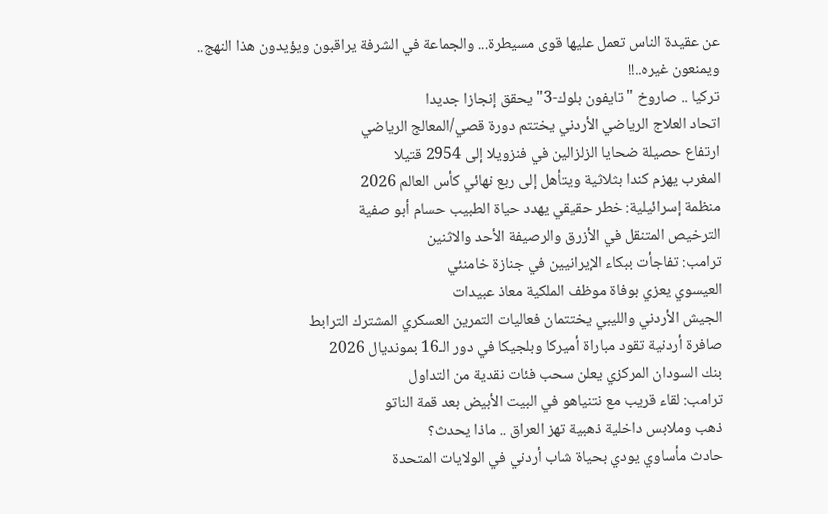عن عقيدة الناس تعمل عليها قوى مسيطرة... والجماعة في الشرفة يراقبون ويؤيدون هذا النهج.. ويمنعون غيره..!!
تركيا .. صاروخ "تايفون بلوك-3" يحقق إنجازا جديدا
اتحاد العلاج الرياضي الأردني يختتم دورة قصي/المعالج الرياضي
ارتفاع حصيلة ضحايا الزلزالين في فنزويلا إلى 2954 قتيلا
المغرب يهزم كندا بثلاثية ويتأهل إلى ربع نهائي كأس العالم 2026
منظمة إسرائيلية: خطر حقيقي يهدد حياة الطبيب حسام أبو صفية
الترخيص المتنقل في الأزرق والرصيفة الأحد والاثنين
ترامب: تفاجأت ببكاء الإيرانيين في جنازة خامنئي
العيسوي يعزي بوفاة موظف الملكية معاذ عبيدات
الجيش الأردني والليبي يختتمان فعاليات التمرين العسكري المشترك الترابط
صافرة أردنية تقود مباراة أميركا وبلجيكا في دور الـ16 بمونديال 2026
بنك السودان المركزي يعلن سحب فئات نقدية من التداول
ترامب: لقاء قريب مع نتنياهو في البيت الأبيض بعد قمة الناتو
ذهب وملابس داخلية ذهبية تهز العراق .. ماذا يحدث؟
حادث مأساوي يودي بحياة شاب أردني في الولايات المتحدة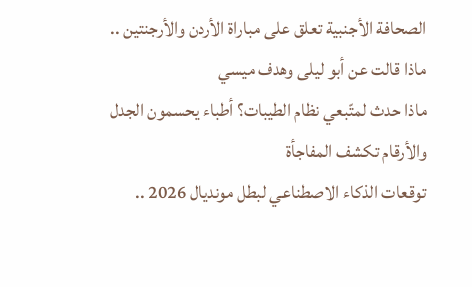الصحافة الأجنبية تعلق على مباراة الأردن والأرجنتين .. ماذا قالت عن أبو ليلى وهدف ميسي
ماذا حدث لمتّبعي نظام الطيبات؟ أطباء يحسمون الجدل والأرقام تكشف المفاجأة
توقعات الذكاء الاصطناعي لبطل مونديال 2026 ..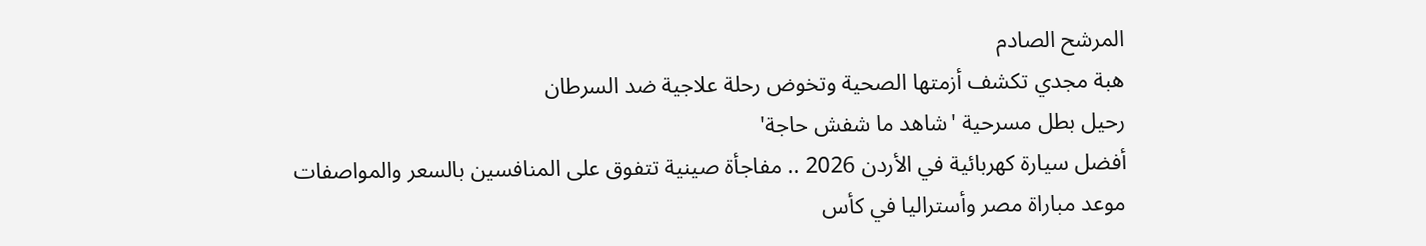المرشح الصادم
هبة مجدي تكشف أزمتها الصحية وتخوض رحلة علاجية ضد السرطان
رحيل بطل مسرحية 'شاهد ما شفش حاجة'
أفضل سيارة كهربائية في الأردن 2026 .. مفاجأة صينية تتفوق على المنافسين بالسعر والمواصفات
موعد مباراة مصر وأستراليا في كأس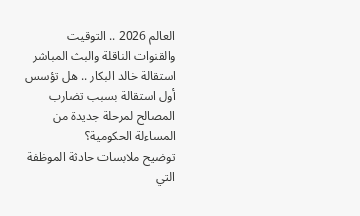العالم 2026 .. التوقيت والقنوات الناقلة والبث المباشر
استقالة خالد البكار .. هل تؤسس أول استقالة بسبب تضارب المصالح لمرحلة جديدة من المساءلة الحكومية؟
توضيح ملابسات حادثة الموظفة التي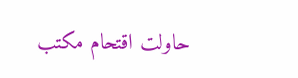حاولت اقتحام مكتب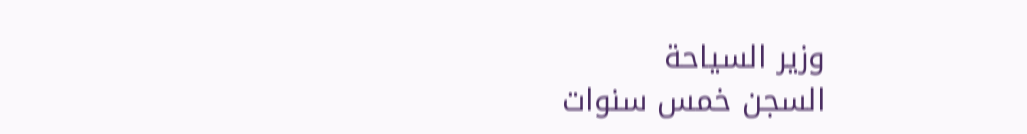وزير السياحة
السجن خمس سنوات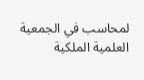لمحاسب في الجمعية العلمية الملكية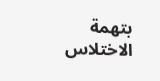بتهمة الاختلاس